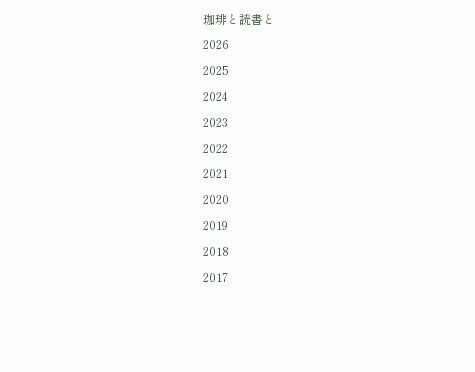珈琲と読書と
2026
2025
2024
2023
2022
2021
2020
2019
2018
2017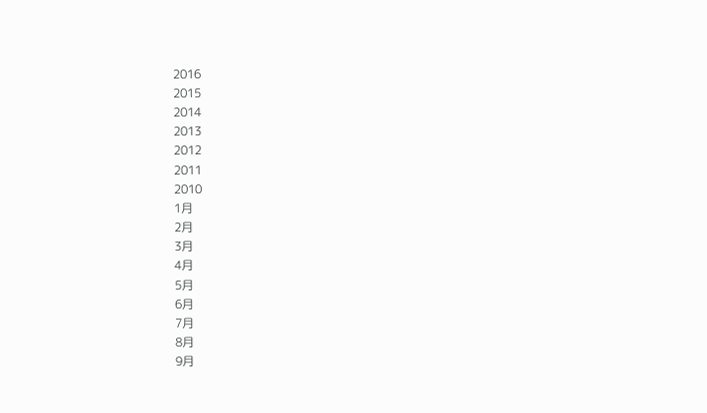2016
2015
2014
2013
2012
2011
2010
1月
2月
3月
4月
5月
6月
7月
8月
9月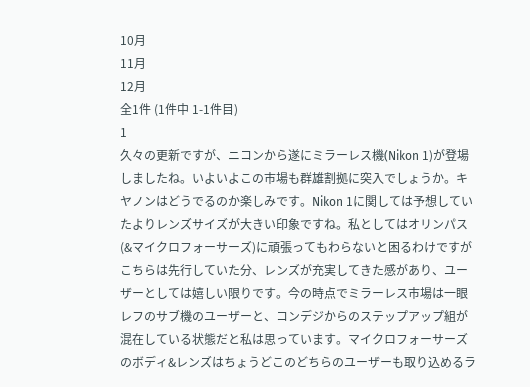10月
11月
12月
全1件 (1件中 1-1件目)
1
久々の更新ですが、ニコンから遂にミラーレス機(Nikon 1)が登場しましたね。いよいよこの市場も群雄割拠に突入でしょうか。キヤノンはどうでるのか楽しみです。Nikon 1に関しては予想していたよりレンズサイズが大きい印象ですね。私としてはオリンパス(&マイクロフォーサーズ)に頑張ってもわらないと困るわけですがこちらは先行していた分、レンズが充実してきた感があり、ユーザーとしては嬉しい限りです。今の時点でミラーレス市場は一眼レフのサブ機のユーザーと、コンデジからのステップアップ組が混在している状態だと私は思っています。マイクロフォーサーズのボディ&レンズはちょうどこのどちらのユーザーも取り込めるラ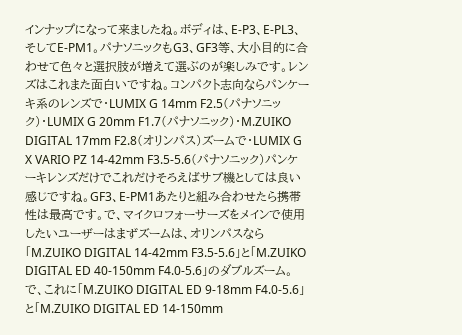インナップになって来ましたね。ボディは、E-P3、E-PL3、そしてE-PM1。パナソニックもG3、GF3等、大小目的に合わせて色々と選択肢が増えて選ぶのが楽しみです。レンズはこれまた面白いですね。コンパクト志向ならパンケーキ系のレンズで・LUMIX G 14mm F2.5(パナソニック)・LUMIX G 20mm F1.7(パナソニック)・M.ZUIKO DIGITAL 17mm F2.8(オリンパス)ズームで・LUMIX G X VARIO PZ 14-42mm F3.5-5.6(パナソニック)パンケーキレンズだけでこれだけそろえばサブ機としては良い感じですね。GF3、E-PM1あたりと組み合わせたら携帯性は最高です。で、マイクロフォーサーズをメインで使用したいユーザーはまずズームは、オリンパスなら「M.ZUIKO DIGITAL 14-42mm F3.5-5.6」と「M.ZUIKO DIGITAL ED 40-150mm F4.0-5.6」のダブルズーム。で、これに「M.ZUIKO DIGITAL ED 9-18mm F4.0-5.6」と「M.ZUIKO DIGITAL ED 14-150mm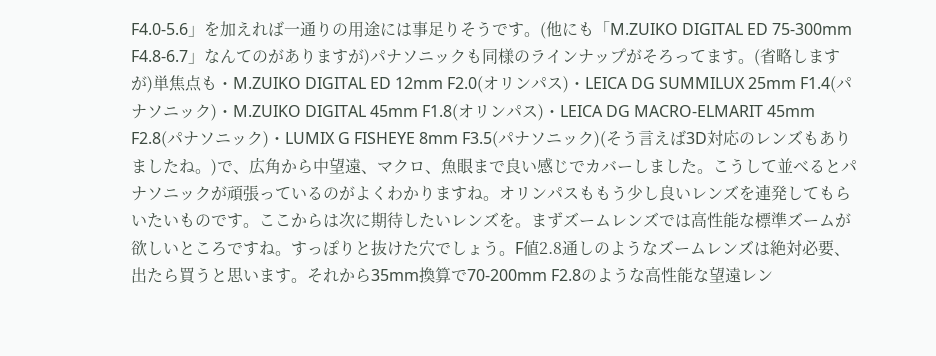F4.0-5.6」を加えれば一通りの用途には事足りそうです。(他にも「M.ZUIKO DIGITAL ED 75-300mm F4.8-6.7」なんてのがありますが)パナソニックも同様のラインナップがそろってます。(省略しますが)単焦点も・M.ZUIKO DIGITAL ED 12mm F2.0(オリンパス)・LEICA DG SUMMILUX 25mm F1.4(パナソニック)・M.ZUIKO DIGITAL 45mm F1.8(オリンパス)・LEICA DG MACRO-ELMARIT 45mm F2.8(パナソニック)・LUMIX G FISHEYE 8mm F3.5(パナソニック)(そう言えば3D対応のレンズもありましたね。)で、広角から中望遠、マクロ、魚眼まで良い感じでカバーしました。こうして並べるとパナソニックが頑張っているのがよくわかりますね。オリンパスももう少し良いレンズを連発してもらいたいものです。ここからは次に期待したいレンズを。まずズームレンズでは高性能な標準ズームが欲しいところですね。すっぽりと抜けた穴でしょう。F値2.8通しのようなズームレンズは絶対必要、出たら買うと思います。それから35mm換算で70-200mm F2.8のような高性能な望遠レン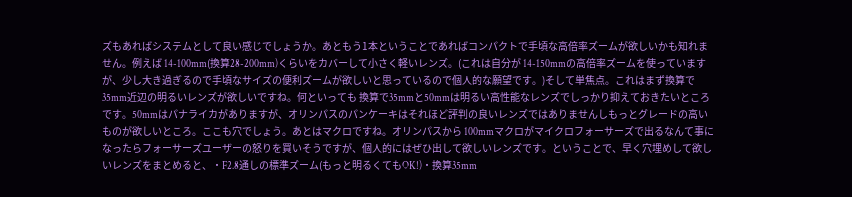ズもあればシステムとして良い感じでしょうか。あともう1本ということであればコンパクトで手頃な高倍率ズームが欲しいかも知れません。例えば 14-100mm(換算28-200mm)くらいをカバーして小さく軽いレンズ。(これは自分が 14-150mmの高倍率ズームを使っていますが、少し大き過ぎるので手頃なサイズの便利ズームが欲しいと思っているので個人的な願望です。)そして単焦点。これはまず換算で35mm近辺の明るいレンズが欲しいですね。何といっても 換算で35mmと50mmは明るい高性能なレンズでしっかり抑えておきたいところです。50mmはパナライカがありますが、オリンパスのパンケーキはそれほど評判の良いレンズではありませんしもっとグレードの高いものが欲しいところ。ここも穴でしょう。あとはマクロですね。オリンパスから 100mmマクロがマイクロフォーサーズで出るなんて事になったらフォーサーズユーザーの怒りを買いそうですが、個人的にはぜひ出して欲しいレンズです。ということで、早く穴埋めして欲しいレンズをまとめると、・F2.8通しの標準ズーム(もっと明るくてもOK!)・換算35mm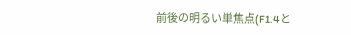前後の明るい単焦点(F1.4と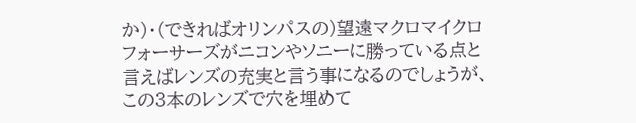か)・(できればオリンパスの)望遠マクロマイクロフォーサーズがニコンやソニーに勝っている点と言えばレンズの充実と言う事になるのでしょうが、この3本のレンズで穴を埋めて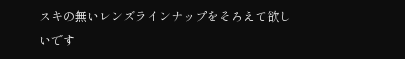スキの無いレンズラインナップをそろえて欲しいです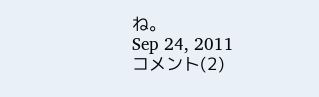ね。
Sep 24, 2011
コメント(2)